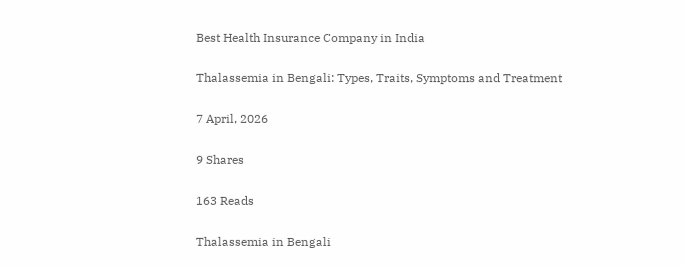Best Health Insurance Company in India

Thalassemia in Bengali: Types, Traits, Symptoms and Treatment

7 April, 2026

9 Shares

163 Reads

Thalassemia in Bengali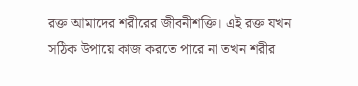রক্ত আমাদের শরীরের জীবনীশক্তি। এই রক্ত যখন সঠিক উপায়ে কাজ করতে পারে না তখন শরীর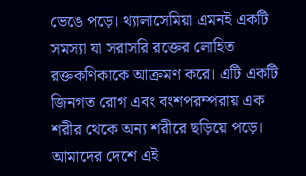ভেঙে পড়ে। থ্যালাসেমিয়া এমনই একটি সমস্যা যা সরাসরি রক্তের লোহিত রক্তকণিকাকে আক্রমণ করে। এটি একটি জিনগত রোগ এবং বংশপরম্পরায় এক শরীর থেকে অন্য শরীরে ছড়িয়ে পড়ে। আমাদের দেশে এই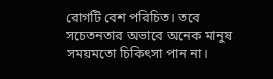রোগটি বেশ পরিচিত। তবে সচেতনতার অভাবে অনেক মানুষ সময়মতো চিকিৎসা পান না।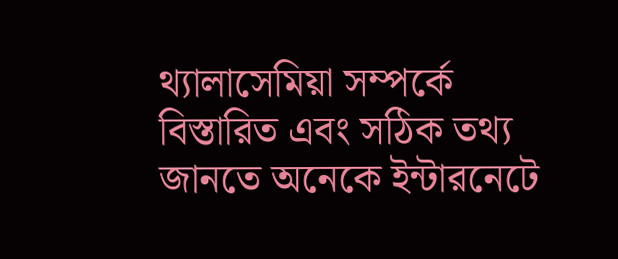থ্যালাসেমিয়া সম্পর্কে বিস্তারিত এবং সঠিক তথ্য জানতে অনেকে ইন্টারনেটে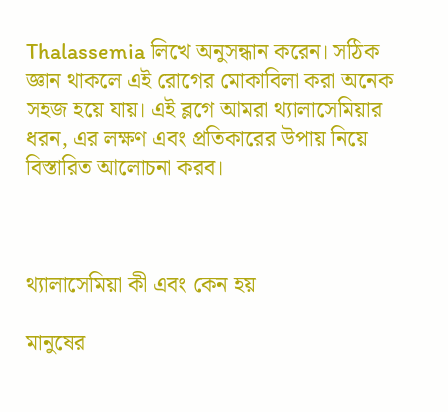Thalassemia লিখে অনুসন্ধান করেন। সঠিক জ্ঞান থাকলে এই রোগের মোকাবিলা করা অনেক সহজ হয়ে যায়। এই ব্লগে আমরা থ্যালাসেমিয়ার ধরন, এর লক্ষণ এবং প্রতিকারের উপায় নিয়ে বিস্তারিত আলোচনা করব।



থ্যালাসেমিয়া কী এবং কেন হয়

মানুষের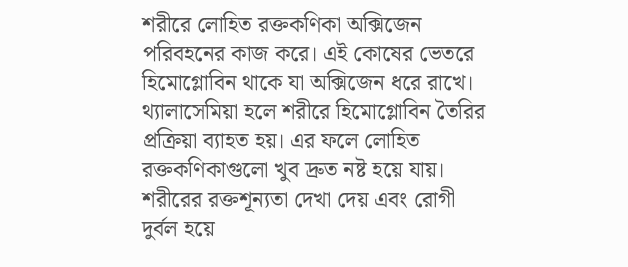শরীরে লোহিত রক্তকণিকা অক্সিজেন পরিবহনের কাজ করে। এই কোষের ভেতরে হিমোগ্লোবিন থাকে যা অক্সিজেন ধরে রাখে। থ্যালাসেমিয়া হলে শরীরে হিমোগ্লোবিন তৈরির প্রক্রিয়া ব্যাহত হয়। এর ফলে লোহিত রক্তকণিকাগুলো খুব দ্রুত নষ্ট হয়ে যায়। শরীরের রক্তশূন্যতা দেখা দেয় এবং রোগী দুর্বল হয়ে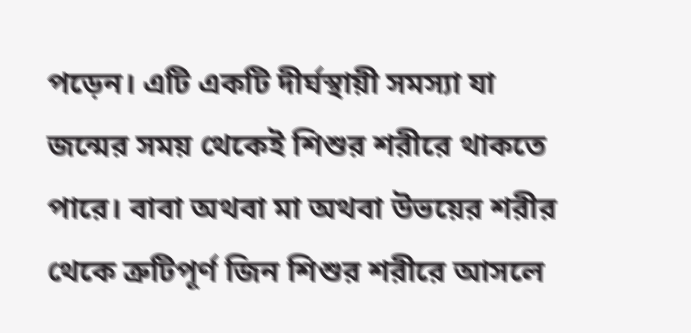পড়েন। এটি একটি দীর্ঘস্থায়ী সমস্যা যা জন্মের সময় থেকেই শিশুর শরীরে থাকতে পারে। বাবা অথবা মা অথবা উভয়ের শরীর থেকে ত্রুটিপূর্ণ জিন শিশুর শরীরে আসলে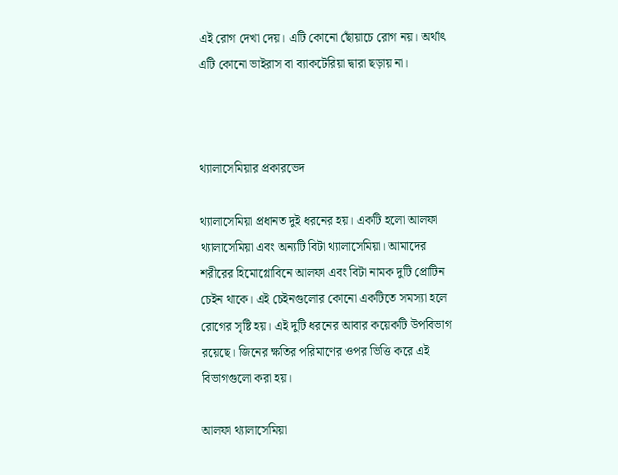এই রোগ দেখা দেয়। এটি কোনো ছোঁয়াচে রোগ নয়। অর্থাৎ এটি কোনো ভাইরাস বা ব্যাকটেরিয়া দ্বারা ছড়ায় না।



থ্যালাসেমিয়ার প্রকারভেদ

থ্যালাসেমিয়া প্রধানত দুই ধরনের হয়। একটি হলো আলফা থ্যালাসেমিয়া এবং অন্যটি বিটা থ্যালাসেমিয়া। আমাদের শরীরের হিমোগ্লোবিনে আলফা এবং বিটা নামক দুটি প্রোটিন চেইন থাকে। এই চেইনগুলোর কোনো একটিতে সমস্যা হলে রোগের সৃষ্টি হয়। এই দুটি ধরনের আবার কয়েকটি উপবিভাগ রয়েছে। জিনের ক্ষতির পরিমাণের ওপর ভিত্তি করে এই বিভাগগুলো করা হয়।

আলফা থ্যালাসেমিয়া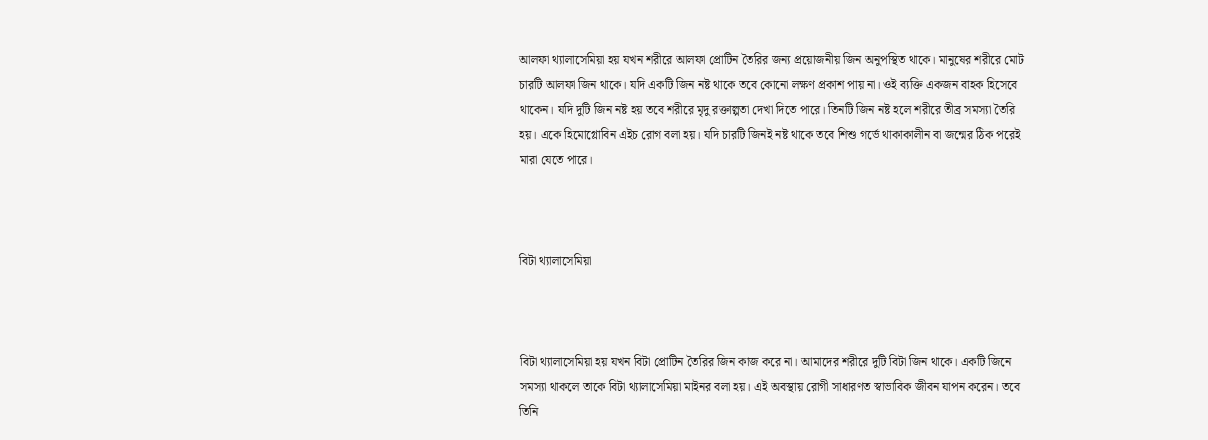আলফা থ্যালাসেমিয়া হয় যখন শরীরে আলফা প্রোটিন তৈরির জন্য প্রয়োজনীয় জিন অনুপস্থিত থাকে। মানুষের শরীরে মোট চারটি আলফা জিন থাকে। যদি একটি জিন নষ্ট থাকে তবে কোনো লক্ষণ প্রকাশ পায় না। ওই ব্যক্তি একজন বাহক হিসেবে থাকেন। যদি দুটি জিন নষ্ট হয় তবে শরীরে মৃদু রক্তাল্পতা দেখা দিতে পারে। তিনটি জিন নষ্ট হলে শরীরে তীব্র সমস্যা তৈরি হয়। একে হিমোগ্লোবিন এইচ রোগ বলা হয়। যদি চারটি জিনই নষ্ট থাকে তবে শিশু গর্ভে থাকাকালীন বা জন্মের ঠিক পরেই মারা যেতে পারে।



বিটা থ্যালাসেমিয়া



বিটা থ্যালাসেমিয়া হয় যখন বিটা প্রোটিন তৈরির জিন কাজ করে না। আমাদের শরীরে দুটি বিটা জিন থাকে। একটি জিনে সমস্যা থাকলে তাকে বিটা থ্যালাসেমিয়া মাইনর বলা হয়। এই অবস্থায় রোগী সাধারণত স্বাভাবিক জীবন যাপন করেন। তবে তিনি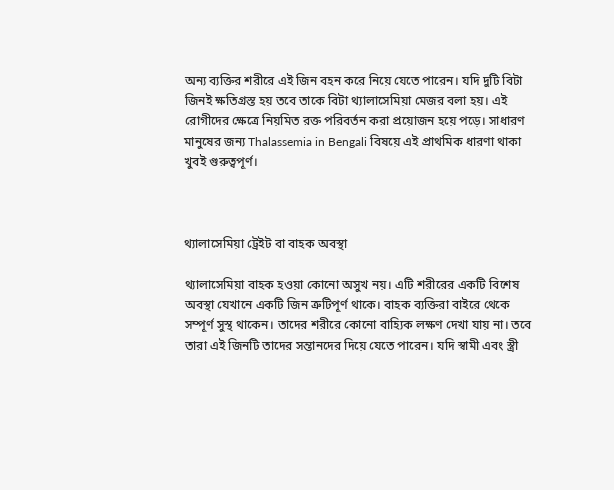অন্য ব্যক্তির শরীরে এই জিন বহন করে নিয়ে যেতে পারেন। যদি দুটি বিটা জিনই ক্ষতিগ্রস্ত হয় তবে তাকে বিটা থ্যালাসেমিয়া মেজর বলা হয়। এই রোগীদের ক্ষেত্রে নিয়মিত রক্ত পরিবর্তন করা প্রয়োজন হয়ে পড়ে। সাধারণ মানুষের জন্য Thalassemia in Bengali বিষয়ে এই প্রাথমিক ধারণা থাকা খুবই গুরুত্বপূর্ণ।



থ্যালাসেমিয়া ট্রেইট বা বাহক অবস্থা

থ্যালাসেমিয়া বাহক হওয়া কোনো অসুখ নয়। এটি শরীরের একটি বিশেষ অবস্থা যেখানে একটি জিন ত্রুটিপূর্ণ থাকে। বাহক ব্যক্তিরা বাইরে থেকে সম্পূর্ণ সুস্থ থাকেন। তাদের শরীরে কোনো বাহ্যিক লক্ষণ দেখা যায় না। তবে তারা এই জিনটি তাদের সন্তানদের দিয়ে যেতে পারেন। যদি স্বামী এবং স্ত্রী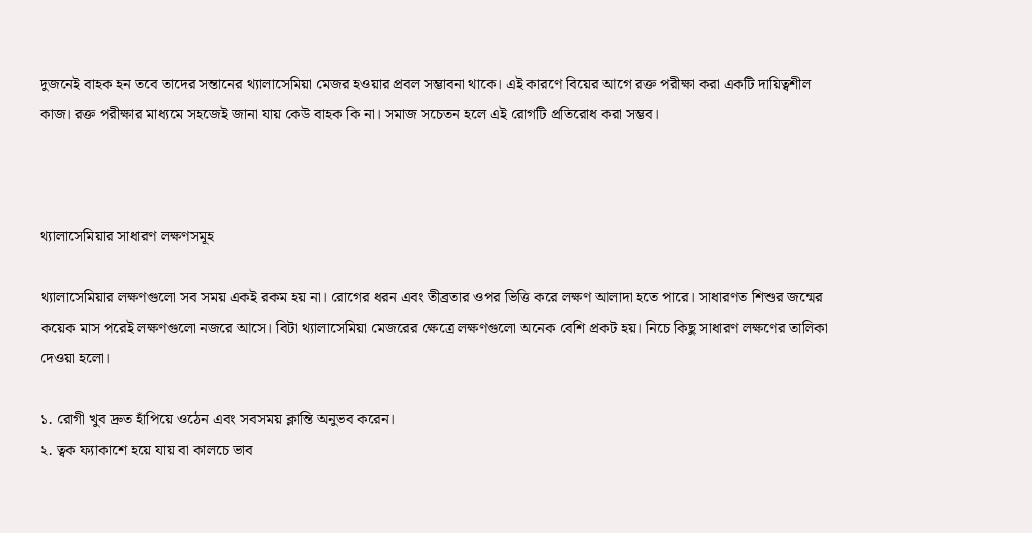দুজনেই বাহক হন তবে তাদের সন্তানের থ্যালাসেমিয়া মেজর হওয়ার প্রবল সম্ভাবনা থাকে। এই কারণে বিয়ের আগে রক্ত পরীক্ষা করা একটি দায়িত্বশীল কাজ। রক্ত পরীক্ষার মাধ্যমে সহজেই জানা যায় কেউ বাহক কি না। সমাজ সচেতন হলে এই রোগটি প্রতিরোধ করা সম্ভব।



থ্যালাসেমিয়ার সাধারণ লক্ষণসমূহ

থ্যালাসেমিয়ার লক্ষণগুলো সব সময় একই রকম হয় না। রোগের ধরন এবং তীব্রতার ওপর ভিত্তি করে লক্ষণ আলাদা হতে পারে। সাধারণত শিশুর জন্মের কয়েক মাস পরেই লক্ষণগুলো নজরে আসে। বিটা থ্যালাসেমিয়া মেজরের ক্ষেত্রে লক্ষণগুলো অনেক বেশি প্রকট হয়। নিচে কিছু সাধারণ লক্ষণের তালিকা দেওয়া হলো।

১. রোগী খুব দ্রুত হাঁপিয়ে ওঠেন এবং সবসময় ক্লান্তি অনুভব করেন।
২. ত্বক ফ্যাকাশে হয়ে যায় বা কালচে ভাব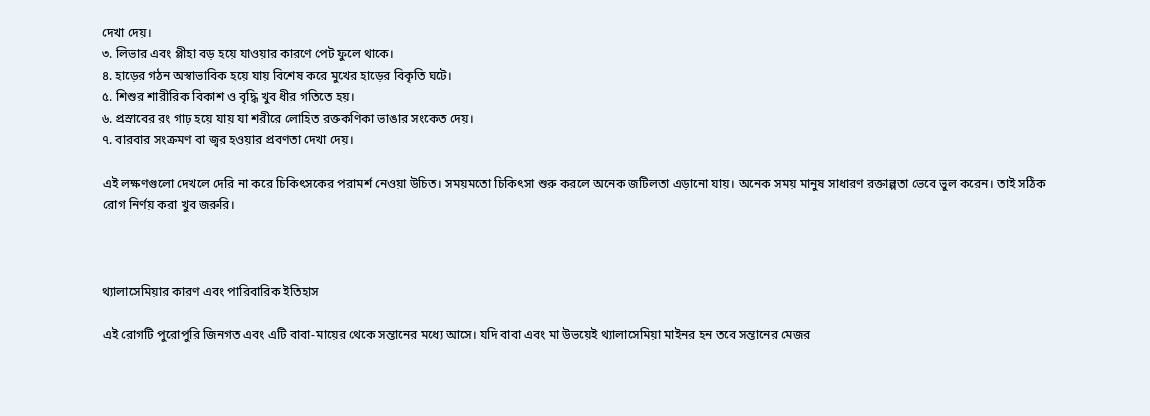দেখা দেয়।
৩. লিভার এবং প্লীহা বড় হয়ে যাওয়ার কারণে পেট ফুলে থাকে।
৪. হাড়ের গঠন অস্বাভাবিক হয়ে যায় বিশেষ করে মুখের হাড়ের বিকৃতি ঘটে।
৫. শিশুর শারীরিক বিকাশ ও বৃদ্ধি খুব ধীর গতিতে হয়।
৬. প্রস্রাবের রং গাঢ় হয়ে যায় যা শরীরে লোহিত রক্তকণিকা ভাঙার সংকেত দেয়।
৭. বারবার সংক্রমণ বা জ্বর হওয়ার প্রবণতা দেখা দেয়।

এই লক্ষণগুলো দেখলে দেরি না করে চিকিৎসকের পরামর্শ নেওয়া উচিত। সময়মতো চিকিৎসা শুরু করলে অনেক জটিলতা এড়ানো যায়। অনেক সময় মানুষ সাধারণ রক্তাল্পতা ভেবে ভুল করেন। তাই সঠিক রোগ নির্ণয় করা খুব জরুরি।



থ্যালাসেমিয়ার কারণ এবং পারিবারিক ইতিহাস

এই রোগটি পুরোপুরি জিনগত এবং এটি বাবা-মায়ের থেকে সন্তানের মধ্যে আসে। যদি বাবা এবং মা উভয়েই থ্যালাসেমিয়া মাইনর হন তবে সন্তানের মেজর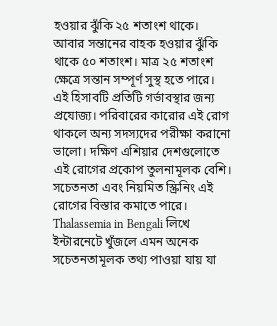হওয়ার ঝুঁকি ২৫ শতাংশ থাকে। আবার সন্তানের বাহক হওয়ার ঝুঁকি থাকে ৫০ শতাংশ। মাত্র ২৫ শতাংশ ক্ষেত্রে সন্তান সম্পূর্ণ সুস্থ হতে পারে। এই হিসাবটি প্রতিটি গর্ভাবস্থার জন্য প্রযোজ্য। পরিবারের কারোর এই রোগ থাকলে অন্য সদস্যদের পরীক্ষা করানো ভালো। দক্ষিণ এশিয়ার দেশগুলোতে এই রোগের প্রকোপ তুলনামূলক বেশি। সচেতনতা এবং নিয়মিত স্ক্রিনিং এই রোগের বিস্তার কমাতে পারে। Thalassemia in Bengali লিখে ইন্টারনেটে খুঁজলে এমন অনেক সচেতনতামূলক তথ্য পাওয়া যায় যা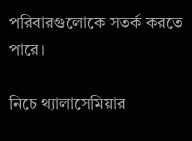পরিবারগুলোকে সতর্ক করতে পারে।

নিচে থ্যালাসেমিয়ার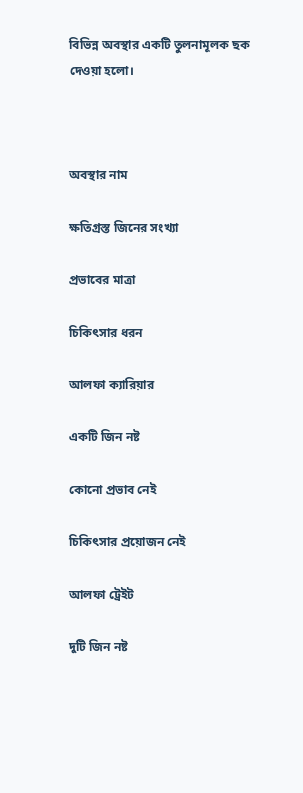বিভিন্ন অবস্থার একটি তুলনামূলক ছক দেওয়া হলো।



অবস্থার নাম

ক্ষতিগ্রস্ত জিনের সংখ্যা

প্রভাবের মাত্রা

চিকিৎসার ধরন

আলফা ক্যারিয়ার

একটি জিন নষ্ট

কোনো প্রভাব নেই

চিকিৎসার প্রয়োজন নেই

আলফা ট্রেইট

দুটি জিন নষ্ট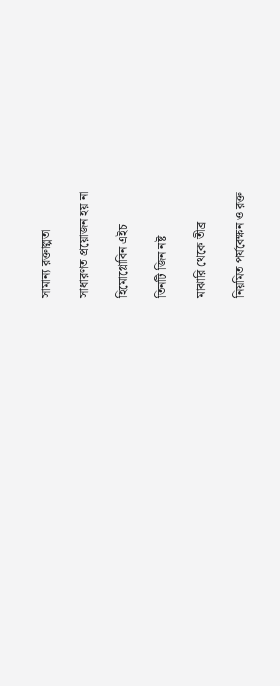সামান্য রক্তাল্পতা

সাধারণত প্রয়োজন হয় না

হিমোগ্লোবিন এইচ

তিনটি জিন নষ্ট

মাঝারি থেকে তীব্র

নিয়মিত পর্যবেক্ষন ও রক্ত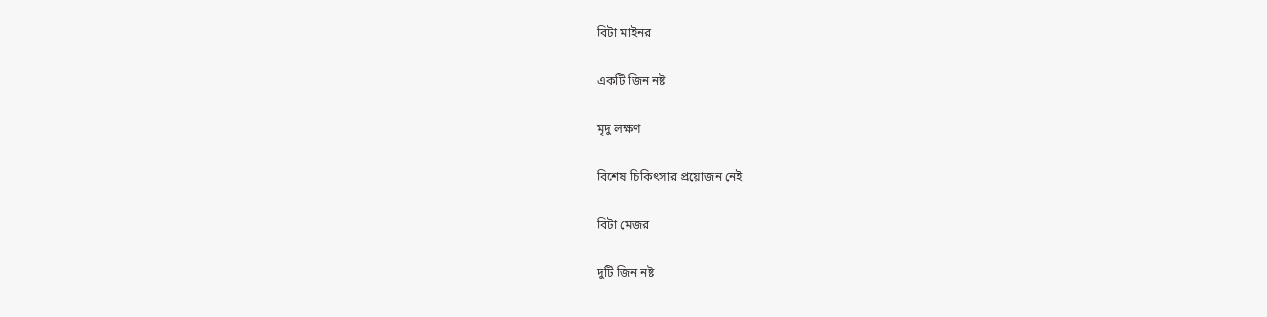বিটা মাইনর

একটি জিন নষ্ট

মৃদু লক্ষণ

বিশেষ চিকিৎসার প্রয়োজন নেই

বিটা মেজর

দুটি জিন নষ্ট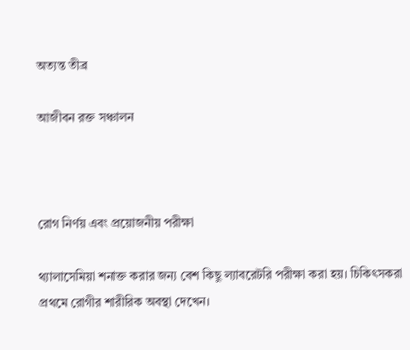অত্যন্ত তীব্র

আজীবন রক্ত সঞ্চালন



রোগ নির্ণয় এবং প্রয়োজনীয় পরীক্ষা

থ্যালাসেমিয়া শনাক্ত করার জন্য বেশ কিছু ল্যাবরেটরি পরীক্ষা করা হয়। চিকিৎসকরা প্রথমে রোগীর শারীরিক অবস্থা দেখেন।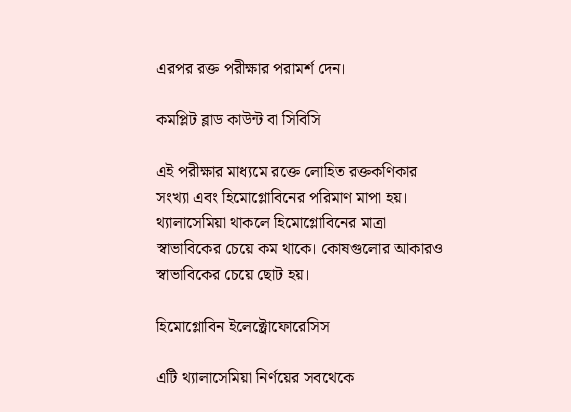এরপর রক্ত পরীক্ষার পরামর্শ দেন।

কমপ্লিট ব্লাড কাউন্ট বা সিবিসি

এই পরীক্ষার মাধ্যমে রক্তে লোহিত রক্তকণিকার সংখ্যা এবং হিমোগ্লোবিনের পরিমাণ মাপা হয়। থ্যালাসেমিয়া থাকলে হিমোগ্লোবিনের মাত্রা স্বাভাবিকের চেয়ে কম থাকে। কোষগুলোর আকারও স্বাভাবিকের চেয়ে ছোট হয়।

হিমোগ্লোবিন ইলেক্ট্রোফোরেসিস

এটি থ্যালাসেমিয়া নির্ণয়ের সবথেকে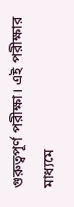গুরুত্বপূর্ণ পরীক্ষা। এই পরীক্ষার মাধ্যমে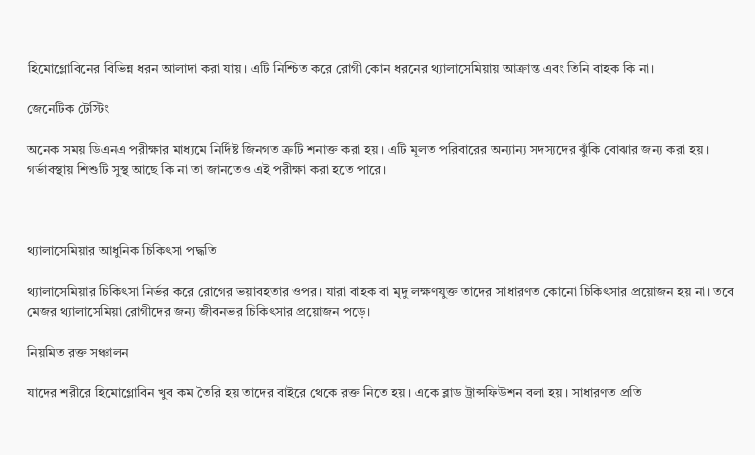হিমোগ্লোবিনের বিভিন্ন ধরন আলাদা করা যায়। এটি নিশ্চিত করে রোগী কোন ধরনের থ্যালাসেমিয়ায় আক্রান্ত এবং তিনি বাহক কি না।

জেনেটিক টেস্টিং

অনেক সময় ডিএনএ পরীক্ষার মাধ্যমে নির্দিষ্ট জিনগত ত্রুটি শনাক্ত করা হয়। এটি মূলত পরিবারের অন্যান্য সদস্যদের ঝুঁকি বোঝার জন্য করা হয়। গর্ভাবস্থায় শিশুটি সুস্থ আছে কি না তা জানতেও এই পরীক্ষা করা হতে পারে।



থ্যালাসেমিয়ার আধুনিক চিকিৎসা পদ্ধতি

থ্যালাসেমিয়ার চিকিৎসা নির্ভর করে রোগের ভয়াবহতার ওপর। যারা বাহক বা মৃদু লক্ষণযুক্ত তাদের সাধারণত কোনো চিকিৎসার প্রয়োজন হয় না। তবে মেজর থ্যালাসেমিয়া রোগীদের জন্য জীবনভর চিকিৎসার প্রয়োজন পড়ে।

নিয়মিত রক্ত সঞ্চালন

যাদের শরীরে হিমোগ্লোবিন খুব কম তৈরি হয় তাদের বাইরে থেকে রক্ত নিতে হয়। একে ব্লাড ট্রান্সফিউশন বলা হয়। সাধারণত প্রতি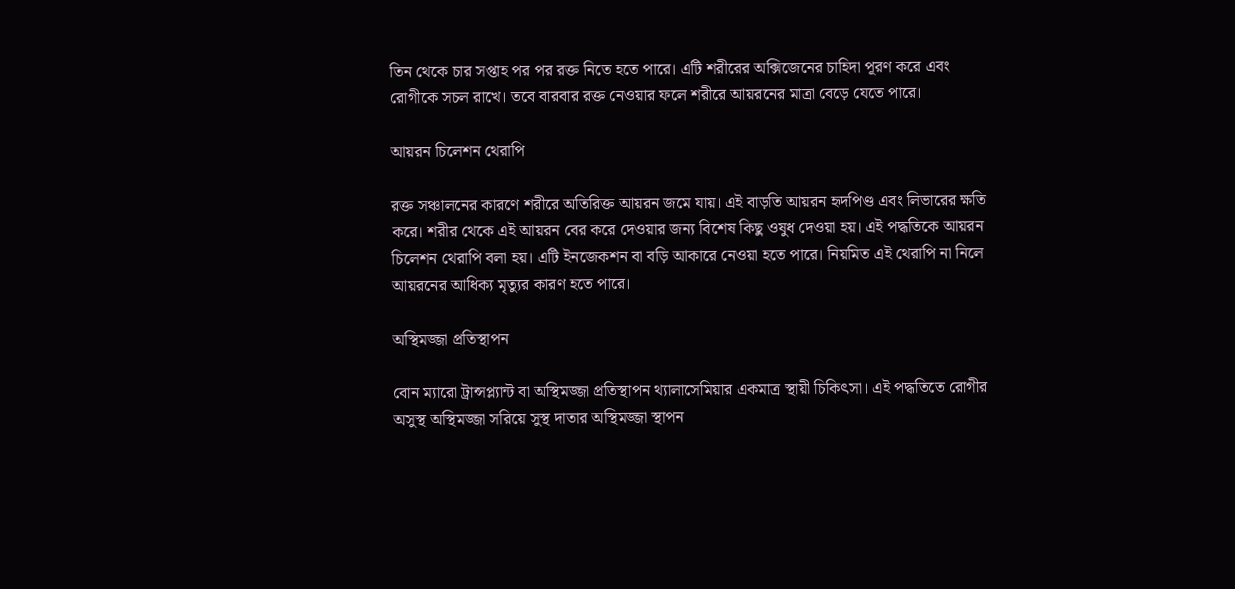তিন থেকে চার সপ্তাহ পর পর রক্ত নিতে হতে পারে। এটি শরীরের অক্সিজেনের চাহিদা পূরণ করে এবং রোগীকে সচল রাখে। তবে বারবার রক্ত নেওয়ার ফলে শরীরে আয়রনের মাত্রা বেড়ে যেতে পারে।

আয়রন চিলেশন থেরাপি

রক্ত সঞ্চালনের কারণে শরীরে অতিরিক্ত আয়রন জমে যায়। এই বাড়তি আয়রন হৃদপিণ্ড এবং লিভারের ক্ষতি করে। শরীর থেকে এই আয়রন বের করে দেওয়ার জন্য বিশেষ কিছু ওষুধ দেওয়া হয়। এই পদ্ধতিকে আয়রন চিলেশন থেরাপি বলা হয়। এটি ইনজেকশন বা বড়ি আকারে নেওয়া হতে পারে। নিয়মিত এই থেরাপি না নিলে আয়রনের আধিক্য মৃত্যুর কারণ হতে পারে।

অস্থিমজ্জা প্রতিস্থাপন

বোন ম্যারো ট্রান্সপ্ল্যান্ট বা অস্থিমজ্জা প্রতিস্থাপন থ্যালাসেমিয়ার একমাত্র স্থায়ী চিকিৎসা। এই পদ্ধতিতে রোগীর অসুস্থ অস্থিমজ্জা সরিয়ে সুস্থ দাতার অস্থিমজ্জা স্থাপন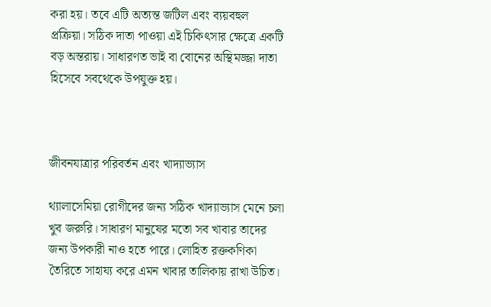করা হয়। তবে এটি অত্যন্ত জটিল এবং ব্যয়বহুল প্রক্রিয়া। সঠিক দাতা পাওয়া এই চিকিৎসার ক্ষেত্রে একটি বড় অন্তরায়। সাধারণত ভাই বা বোনের অস্থিমজ্জা দাতা হিসেবে সবথেকে উপযুক্ত হয়।



জীবনযাত্রার পরিবর্তন এবং খাদ্যাভ্যাস

থ্যালাসেমিয়া রোগীদের জন্য সঠিক খাদ্যাভ্যাস মেনে চলা খুব জরুরি। সাধারণ মানুষের মতো সব খাবার তাদের জন্য উপকারী নাও হতে পারে। লোহিত রক্তকণিকা তৈরিতে সাহায্য করে এমন খাবার তালিকায় রাখা উচিত।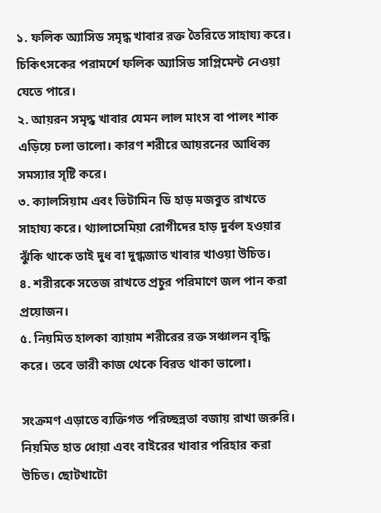১. ফলিক অ্যাসিড সমৃদ্ধ খাবার রক্ত তৈরিতে সাহায্য করে। চিকিৎসকের পরামর্শে ফলিক অ্যাসিড সাপ্লিমেন্ট নেওয়া যেতে পারে।
২. আয়রন সমৃদ্ধ খাবার যেমন লাল মাংস বা পালং শাক এড়িয়ে চলা ভালো। কারণ শরীরে আয়রনের আধিক্য সমস্যার সৃষ্টি করে।
৩. ক্যালসিয়াম এবং ভিটামিন ডি হাড় মজবুত রাখতে সাহায্য করে। থ্যালাসেমিয়া রোগীদের হাড় দুর্বল হওয়ার ঝুঁকি থাকে তাই দুধ বা দুগ্ধজাত খাবার খাওয়া উচিত।
৪. শরীরকে সতেজ রাখতে প্রচুর পরিমাণে জল পান করা প্রয়োজন।
৫. নিয়মিত হালকা ব্যায়াম শরীরের রক্ত সঞ্চালন বৃদ্ধি করে। তবে ভারী কাজ থেকে বিরত থাকা ভালো।

সংক্রমণ এড়াতে ব্যক্তিগত পরিচ্ছন্নতা বজায় রাখা জরুরি। নিয়মিত হাত ধোয়া এবং বাইরের খাবার পরিহার করা উচিত। ছোটখাটো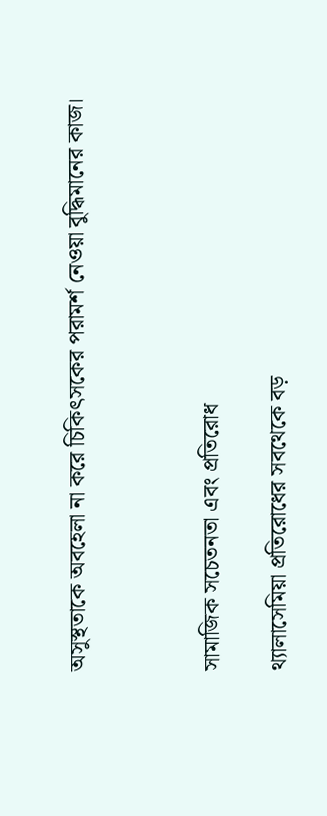অসুস্থতাকে অবহেলা না করে চিকিৎসকের পরামর্শ নেওয়া বুদ্ধিমানের কাজ।



সামাজিক সচেতনতা এবং প্রতিরোধ

থ্যালাসেমিয়া প্রতিরোধের সবথেকে বড়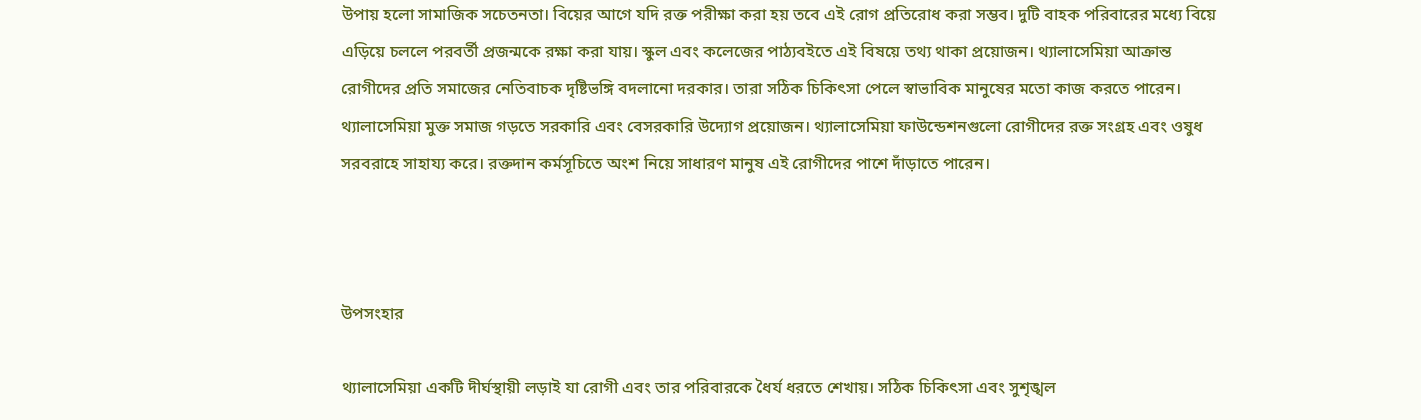উপায় হলো সামাজিক সচেতনতা। বিয়ের আগে যদি রক্ত পরীক্ষা করা হয় তবে এই রোগ প্রতিরোধ করা সম্ভব। দুটি বাহক পরিবারের মধ্যে বিয়ে এড়িয়ে চললে পরবর্তী প্রজন্মকে রক্ষা করা যায়। স্কুল এবং কলেজের পাঠ্যবইতে এই বিষয়ে তথ্য থাকা প্রয়োজন। থ্যালাসেমিয়া আক্রান্ত রোগীদের প্রতি সমাজের নেতিবাচক দৃষ্টিভঙ্গি বদলানো দরকার। তারা সঠিক চিকিৎসা পেলে স্বাভাবিক মানুষের মতো কাজ করতে পারেন। থ্যালাসেমিয়া মুক্ত সমাজ গড়তে সরকারি এবং বেসরকারি উদ্যোগ প্রয়োজন। থ্যালাসেমিয়া ফাউন্ডেশনগুলো রোগীদের রক্ত সংগ্রহ এবং ওষুধ সরবরাহে সাহায্য করে। রক্তদান কর্মসূচিতে অংশ নিয়ে সাধারণ মানুষ এই রোগীদের পাশে দাঁড়াতে পারেন।



উপসংহার

থ্যালাসেমিয়া একটি দীর্ঘস্থায়ী লড়াই যা রোগী এবং তার পরিবারকে ধৈর্য ধরতে শেখায়। সঠিক চিকিৎসা এবং সুশৃঙ্খল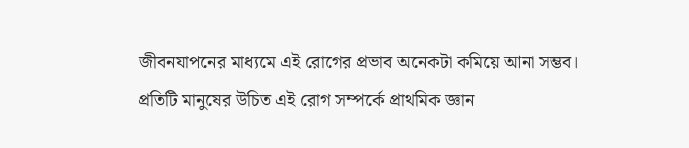জীবনযাপনের মাধ্যমে এই রোগের প্রভাব অনেকটা কমিয়ে আনা সম্ভব। প্রতিটি মানুষের উচিত এই রোগ সম্পর্কে প্রাথমিক জ্ঞান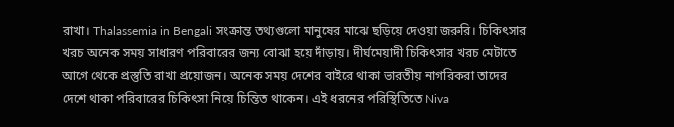রাখা। Thalassemia in Bengali সংক্রান্ত তথ্যগুলো মানুষের মাঝে ছড়িয়ে দেওয়া জরুরি। চিকিৎসার খরচ অনেক সময় সাধারণ পরিবারের জন্য বোঝা হয়ে দাঁড়ায়। দীর্ঘমেয়াদী চিকিৎসার খরচ মেটাতে আগে থেকে প্রস্তুতি রাখা প্রয়োজন। অনেক সময় দেশের বাইরে থাকা ভারতীয় নাগরিকরা তাদের দেশে থাকা পরিবারের চিকিৎসা নিয়ে চিন্তিত থাকেন। এই ধরনের পরিস্থিতিতে Niva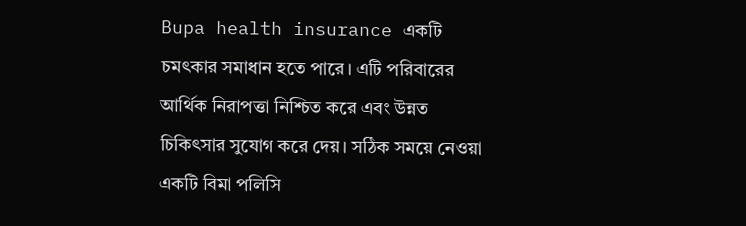Bupa health insurance একটি চমৎকার সমাধান হতে পারে। এটি পরিবারের আর্থিক নিরাপত্তা নিশ্চিত করে এবং উন্নত চিকিৎসার সুযোগ করে দেয়। সঠিক সময়ে নেওয়া একটি বিমা পলিসি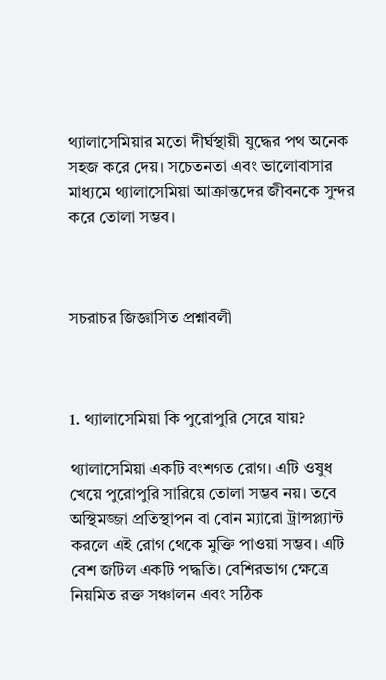থ্যালাসেমিয়ার মতো দীর্ঘস্থায়ী যুদ্ধের পথ অনেক সহজ করে দেয়। সচেতনতা এবং ভালোবাসার মাধ্যমে থ্যালাসেমিয়া আক্রান্তদের জীবনকে সুন্দর করে তোলা সম্ভব।



সচরাচর জিজ্ঞাসিত প্রশ্নাবলী



1. থ্যালাসেমিয়া কি পুরোপুরি সেরে যায়?

থ্যালাসেমিয়া একটি বংশগত রোগ। এটি ওষুধ খেয়ে পুরোপুরি সারিয়ে তোলা সম্ভব নয়। তবে অস্থিমজ্জা প্রতিস্থাপন বা বোন ম্যারো ট্রান্সপ্ল্যান্ট করলে এই রোগ থেকে মুক্তি পাওয়া সম্ভব। এটি বেশ জটিল একটি পদ্ধতি। বেশিরভাগ ক্ষেত্রে নিয়মিত রক্ত সঞ্চালন এবং সঠিক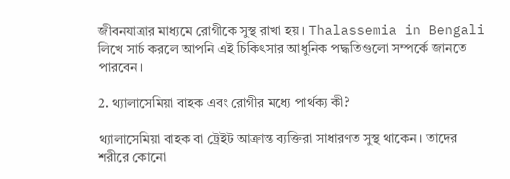জীবনযাত্রার মাধ্যমে রোগীকে সুস্থ রাখা হয়। Thalassemia in Bengali লিখে সার্চ করলে আপনি এই চিকিৎসার আধুনিক পদ্ধতিগুলো সম্পর্কে জানতে পারবেন।

2. থ্যালাসেমিয়া বাহক এবং রোগীর মধ্যে পার্থক্য কী?

থ্যালাসেমিয়া বাহক বা ট্রেইট আক্রান্ত ব্যক্তিরা সাধারণত সুস্থ থাকেন। তাদের শরীরে কোনো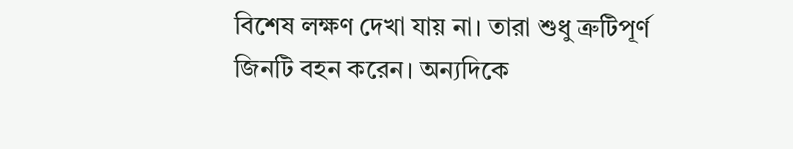বিশেষ লক্ষণ দেখা যায় না। তারা শুধু ত্রুটিপূর্ণ জিনটি বহন করেন। অন্যদিকে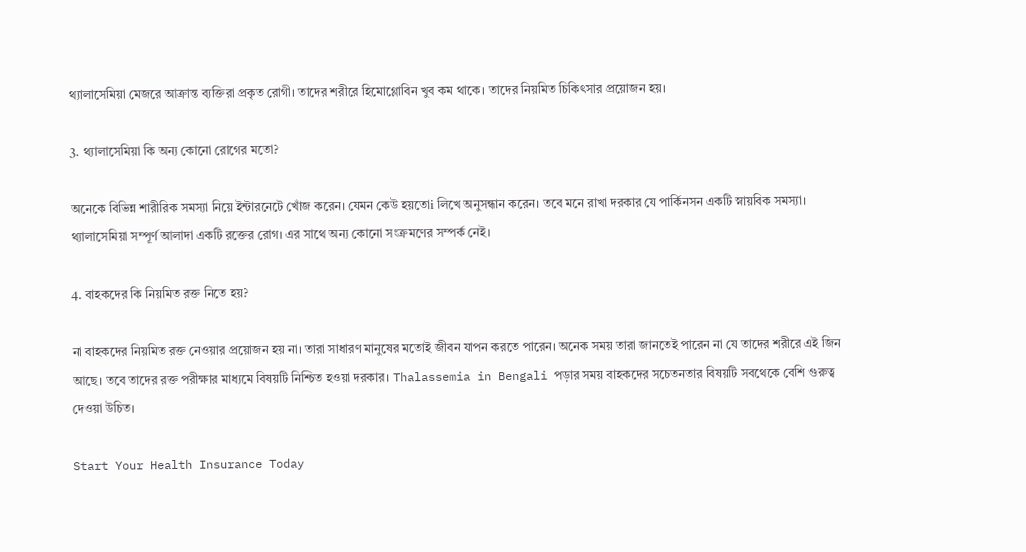থ্যালাসেমিয়া মেজরে আক্রান্ত ব্যক্তিরা প্রকৃত রোগী। তাদের শরীরে হিমোগ্লোবিন খুব কম থাকে। তাদের নিয়মিত চিকিৎসার প্রয়োজন হয়।

3. থ্যালাসেমিয়া কি অন্য কোনো রোগের মতো?

অনেকে বিভিন্ন শারীরিক সমস্যা নিয়ে ইন্টারনেটে খোঁজ করেন। যেমন কেউ হয়তোi লিখে অনুসন্ধান করেন। তবে মনে রাখা দরকার যে পার্কিনসন একটি স্নায়বিক সমস্যা। থ্যালাসেমিয়া সম্পূর্ণ আলাদা একটি রক্তের রোগ। এর সাথে অন্য কোনো সংক্রমণের সম্পর্ক নেই।

4. বাহকদের কি নিয়মিত রক্ত নিতে হয়?

না বাহকদের নিয়মিত রক্ত নেওয়ার প্রয়োজন হয় না। তারা সাধারণ মানুষের মতোই জীবন যাপন করতে পারেন। অনেক সময় তারা জানতেই পারেন না যে তাদের শরীরে এই জিন আছে। তবে তাদের রক্ত পরীক্ষার মাধ্যমে বিষয়টি নিশ্চিত হওয়া দরকার। Thalassemia in Bengali পড়ার সময় বাহকদের সচেতনতার বিষয়টি সবথেকে বেশি গুরুত্ব দেওয়া উচিত।

Start Your Health Insurance Today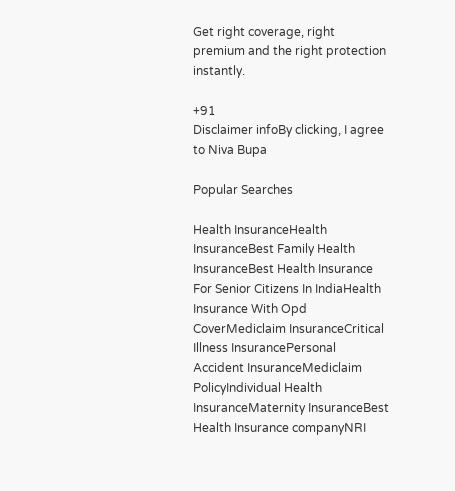Get right coverage, right premium and the right protection instantly.

+91
Disclaimer infoBy clicking, I agree to Niva Bupa

Popular Searches

Health InsuranceHealth InsuranceBest Family Health InsuranceBest Health Insurance For Senior Citizens In IndiaHealth Insurance With Opd CoverMediclaim InsuranceCritical Illness InsurancePersonal Accident InsuranceMediclaim PolicyIndividual Health InsuranceMaternity InsuranceBest Health Insurance companyNRI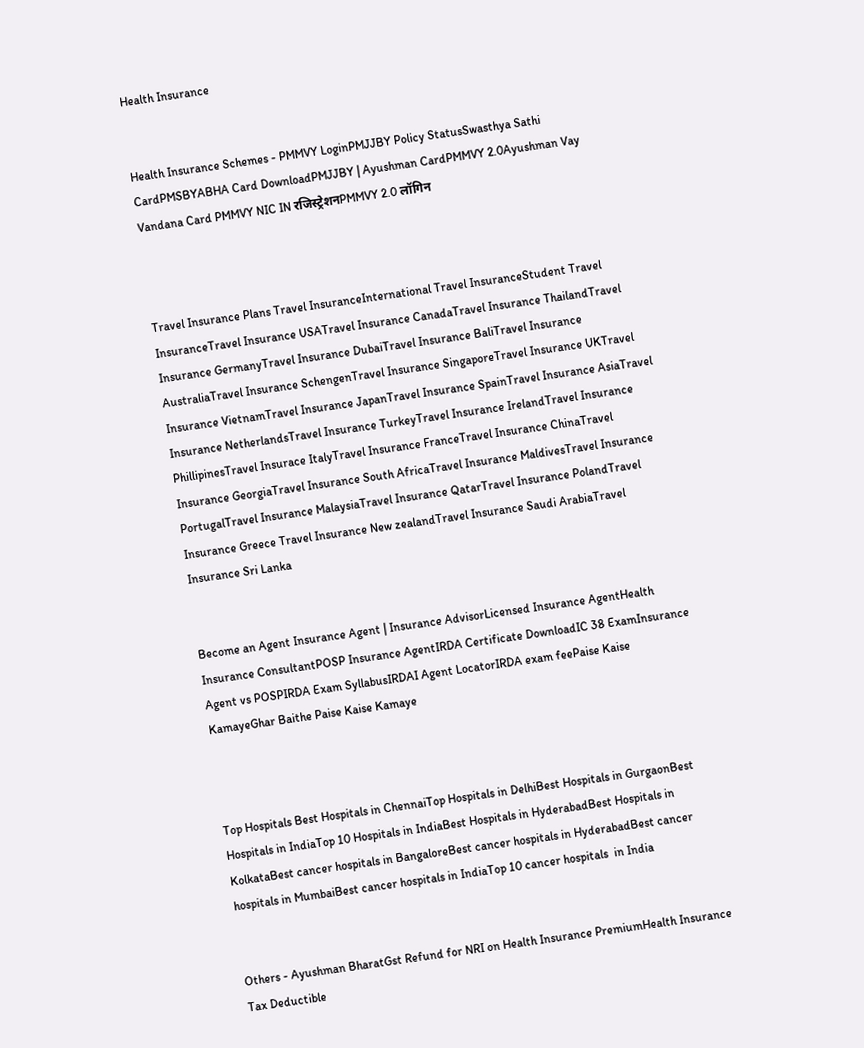Health Insurance


Health Insurance Schemes - PMMVY LoginPMJJBY Policy StatusSwasthya Sathi CardPMSBYABHA Card DownloadPMJJBY | Ayushman CardPMMVY 2.0Ayushman Vay Vandana Card PMMVY NIC IN रजिस्ट्रेशनPMMVY 2.0 लॉगिन



Travel Insurance Plans Travel InsuranceInternational Travel InsuranceStudent Travel InsuranceTravel Insurance USATravel Insurance CanadaTravel Insurance ThailandTravel Insurance GermanyTravel Insurance DubaiTravel Insurance BaliTravel Insurance AustraliaTravel Insurance SchengenTravel Insurance SingaporeTravel Insurance UKTravel Insurance VietnamTravel Insurance JapanTravel Insurance SpainTravel Insurance AsiaTravel Insurance NetherlandsTravel Insurance TurkeyTravel Insurance IrelandTravel Insurance PhillipinesTravel Insurace ItalyTravel Insurance FranceTravel Insurance ChinaTravel Insurance GeorgiaTravel Insurance South AfricaTravel Insurance MaldivesTravel Insurance PortugalTravel Insurance MalaysiaTravel Insurance QatarTravel Insurance PolandTravel Insurance Greece Travel Insurance New zealandTravel Insurance Saudi ArabiaTravel Insurance Sri Lanka


Become an Agent Insurance Agent | Insurance AdvisorLicensed Insurance AgentHealth Insurance ConsultantPOSP Insurance AgentIRDA Certificate DownloadIC 38 ExamInsurance Agent vs POSPIRDA Exam SyllabusIRDAI Agent LocatorIRDA exam feePaise Kaise KamayeGhar Baithe Paise Kaise Kamaye



Top Hospitals Best Hospitals in ChennaiTop Hospitals in DelhiBest Hospitals in GurgaonBest Hospitals in IndiaTop 10 Hospitals in IndiaBest Hospitals in HyderabadBest Hospitals in KolkataBest cancer hospitals in BangaloreBest cancer hospitals in HyderabadBest cancer hospitals in MumbaiBest cancer hospitals in IndiaTop 10 cancer hospitals  in India


Others - Ayushman BharatGst Refund for NRI on Health Insurance PremiumHealth Insurance Tax Deductible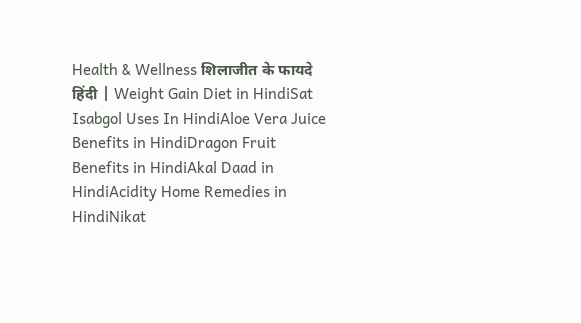Health & Wellness शिलाजीत के फायदे हिंदी | Weight Gain Diet in HindiSat Isabgol Uses In HindiAloe Vera Juice Benefits in HindiDragon Fruit Benefits in HindiAkal Daad in HindiAcidity Home Remedies in HindiNikat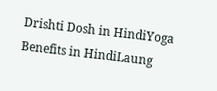Drishti Dosh in HindiYoga Benefits in HindiLaung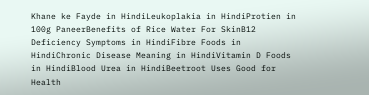Khane ke Fayde in HindiLeukoplakia in HindiProtien in 100g PaneerBenefits of Rice Water For SkinB12 Deficiency Symptoms in HindiFibre Foods in HindiChronic Disease Meaning in HindiVitamin D Foods in HindiBlood Urea in HindiBeetroot Uses Good for Health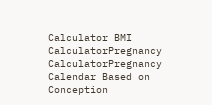Calculator BMI CalculatorPregnancy CalculatorPregnancy Calendar Based on Conception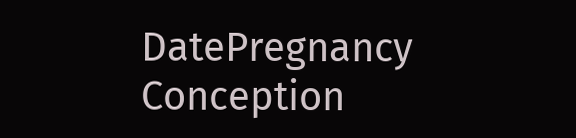DatePregnancy Conception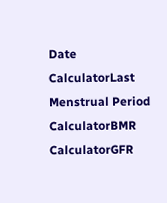Date CalculatorLast Menstrual Period CalculatorBMR CalculatorGFR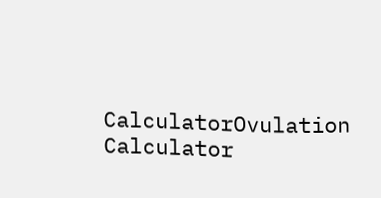CalculatorOvulation Calculator